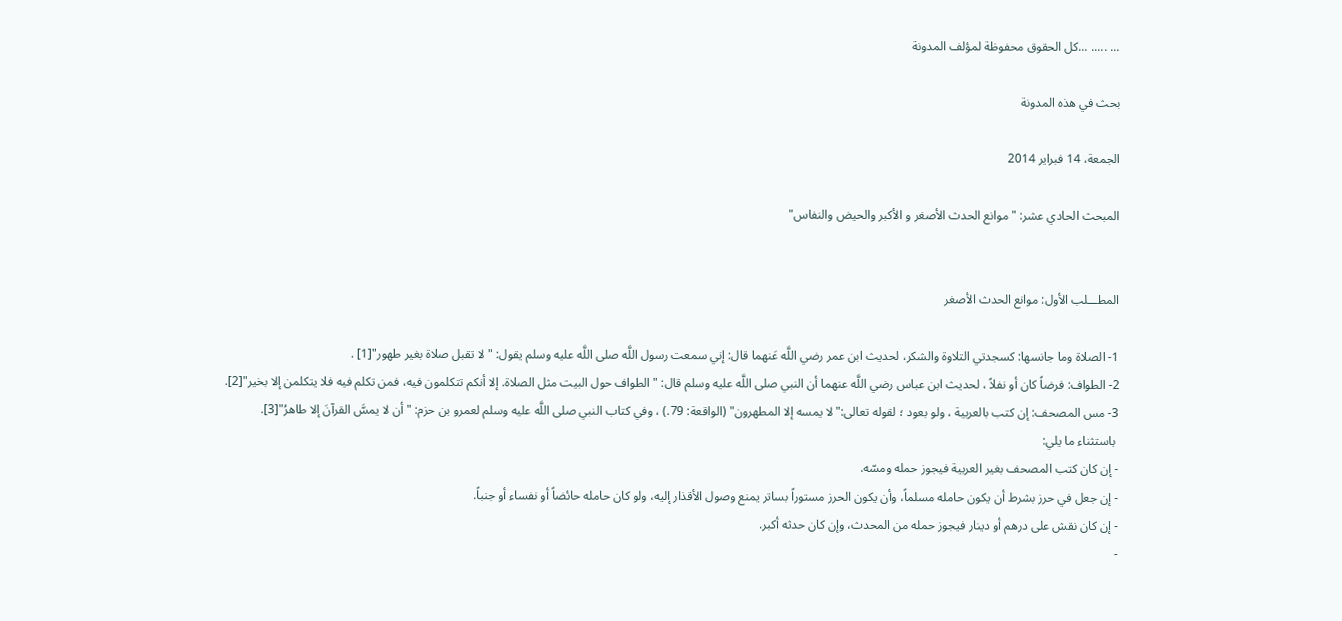... ..... ...كل الحقوق محفوظة لمؤلف المدونة

بحث في هذه المدونة

الجمعة، 14 فبراير 2014

المبحث الحادي عشر: " موانع الحدث الأصغر و الأكبر والحيض والنفاس"


المطـــلب الأول: موانع الحدث الأصغر

1- الصلاة وما جانسها: كسجدتي التلاوة والشكر، لحديث ابن عمر رضي اللَّه عَنهما قال: إني سمعت رسول اللَّه صلى اللَّه عليه وسلم يقول: "لا تقبل صلاة بغير طهور"[1] .
2- الطواف: فرضاً كان أو نفلاً ، لحديث ابن عباس رضي اللَّه عنهما أن النبي صلى اللَّه عليه وسلم قال: "الطواف حول البيت مثل الصلاة. إلا أنكم تتكلمون فيه، فمن تكلم فيه فلا يتكلمن إلا بخير"[2].
3- مس المصحف: إن كتب بالعربية ، ولو بعود ؛ لقوله تعالى:"لا يمسه إلا المطهرون" (الواقعة: 79.) ، وفي كتاب النبي صلى اللَّه عليه وسلم لعمرو بن حزم: "أن لا يمسَّ القرآنَ إلا طاهرُ"[3].
 باستثناء ما يلي:
- إن كان كتب المصحف بغير العربية فيجوز حمله ومسّه.
- إن جعل في حرز بشرط أن يكون حامله مسلماً، وأن يكون الحرز مستوراً بساتر يمنع وصول الأقذار إليه، ولو كان حامله حائضاً أو نفساء أو جنباً.
- إن كان نقش على درهم أو دينار فيجوز حمله من المحدث، وإن كان حدثه أكبر.
-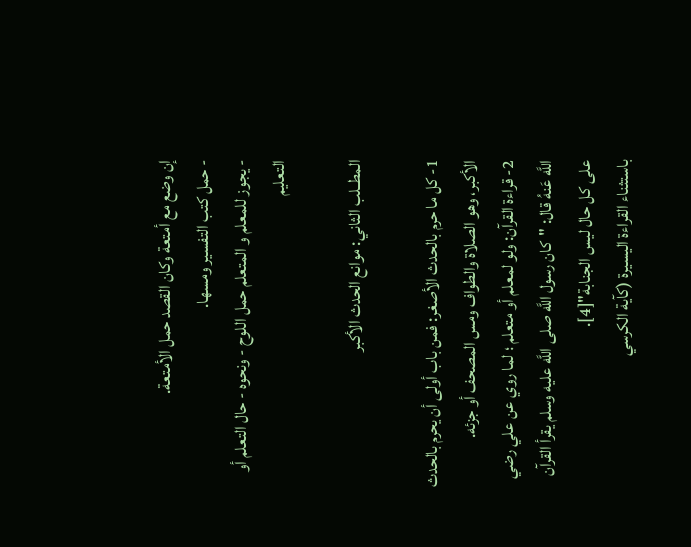إن وضع مع أمتعة وكان القصد حمل الأمتعة.
- حمل كتب التفسير ومسها.
- يجوز للمعلم و المتعلم حمل اللوح - ونحوه - حال التعلم أو التعليم

المطــلب الثاني: موانع الحدث الأكبر

1- كل ما حرم بالحدث الأصغر: فمن باب أولى أن يحرم بالحدث الأكبر، وهو الصلاة والطواف ومس المصحف أو جزئه.
2- قراءة القرآن: ولو لمعلم أو متعلم ؛ لما روي عن علي رضي اللَّه عَنهُ قال: "كان رسول اللَّه صلى اللَّه عليه وسلم يقرأ القرآن على كل حال ليس الجنابة"[4].
باستثناء القراءة اليسيرة (كآية الكرسي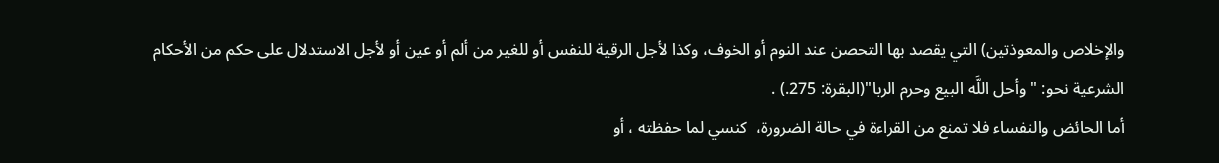والإخلاص والمعوذتين) التي يقصد بها التحصن عند النوم أو الخوف، وكذا لأجل الرقية للنفس أو للغير من ألم أو عين أو لأجل الاستدلال على حكم من الأحكام الشرعية نحو: "وأحل اللَّه البيع وحرم الربا"(البقرة: 275.) .
أما الحائض والنفساء فلا تمنع من القراءة في حالة الضرورة،  كنسي لما حفظته ، أو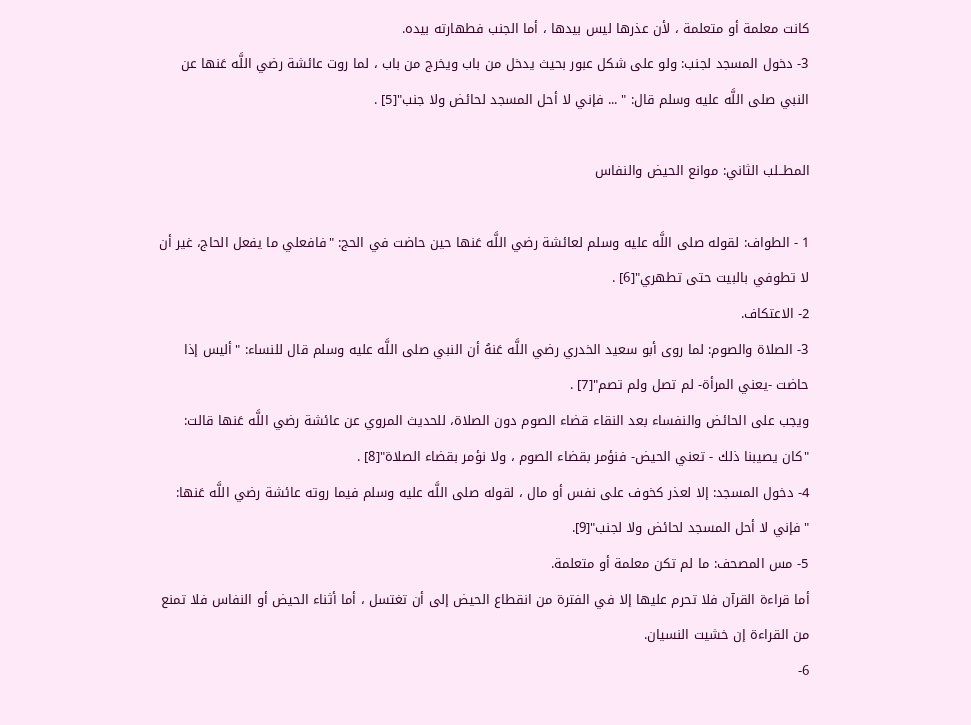كانت معلمة أو متعلمة ، لأن عذرها ليس بيدها ، أما الجنب فطهارته بيده.
3- دخول المسجد لجنب: ولو على شكل عبور بحيث يدخل من باب ويخرج من باب ، لما روت عائشة رضي اللَّه عَنها عن النبي صلى اللَّه عليه وسلم قال: " ... فإني لا أحل المسجد لحائض ولا جنب"[5] .

المطــلب الثاني: موانع الحيض والنفاس

1 - الطواف: لقوله صلى اللَّه عليه وسلم لعائشة رضي اللَّه عَنها حين حاضت في الحج: "فافعلي ما يفعل الحاج، غير أن لا تطوفي بالبيت حتى تطهري"[6] .
2- الاعتكاف.
3- الصلاة والصوم: لما روى أبو سعيد الخدري رضي اللَّه عَنهُ أن النبي صلى اللَّه عليه وسلم قال للنساء: "أليس إذا حاضت -يعني المرأة- لم تصل ولم تصم"[7] .
ويجب على الحائض والنفساء بعد النقاء قضاء الصوم دون الصلاة، للحديث المروي عن عائشة رضي اللَّه عَنها قالت: "كان يصيبنا ذلك - تعني الحيض- فنؤمر بقضاء الصوم ، ولا نؤمر بقضاء الصلاة"[8] .
4- دخول المسجد: إلا لعذر كخوف على نفس أو مال ، لقوله صلى اللَّه عليه وسلم فيما روته عائشة رضي اللَّه عَنها: "فإني لا أحل المسجد لحائض ولا لجنب"[9].
5- مس المصحف: ما لم تكن معلمة أو متعلمة.
أما قراءة القرآن فلا تحرم عليها إلا في الفترة من انقطاع الحيض إلى أن تغتسل ، أما أثناء الحيض أو النفاس فلا تمنع من القراءة إن خشيت النسيان.
6-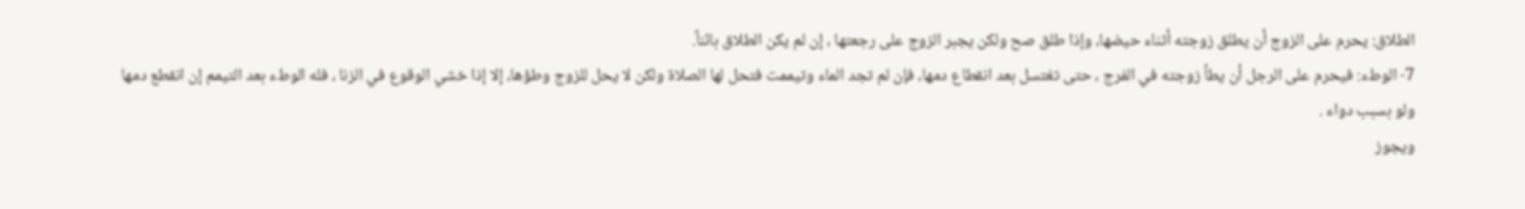الطلاق: يحرم على الزوج أن يطلق زوجته أثناء حيضها، وإذا طلق صح ولكن يجبر الزوج على رجعتها ، إن لم يكن الطلاق بائناً.
7- الوطء: فيحرم على الرجل أن يطأ زوجته في الفرج ، حتى تغتسل بعد انقطاع دمها، فإن لم تجد الماء وتيممت فتحل لها الصلاة ولكن لا يحل للزوج وطؤها، إلا إذا خشي الوقوع في الزنا ، فله الوطء بعد التيمم إن انقطع دمها ولو بسبب دواء .
ويجوز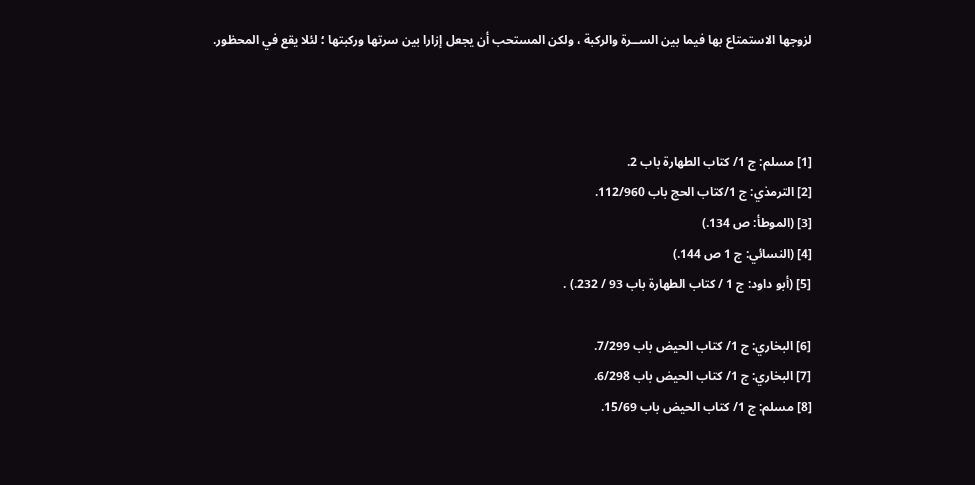لزوجها الاستمتاع بها فيما بين الســرة والركبة ، ولكن المستحب أن يجعل إزارا بين سرتها وركبتها ؛ لئلا يقع في المحظور.



[1] مسلم: ج 1/ كتاب الطهارة باب 2.
[2] الترمذي: ج 1/كتاب الحج باب 112/960.
[3] (الموطأ: ص 134.)
[4] (النسائي: ج 1 ص 144.)
[5] (أبو داود: ج 1 / كتاب الطهارة باب 93 / 232.) .

[6] البخاري: ج 1/ كتاب الحيض باب 7/299.
[7] البخاري: ج 1/ كتاب الحيض باب 6/298.
[8] مسلم: ج 1/ كتاب الحيض باب 15/69.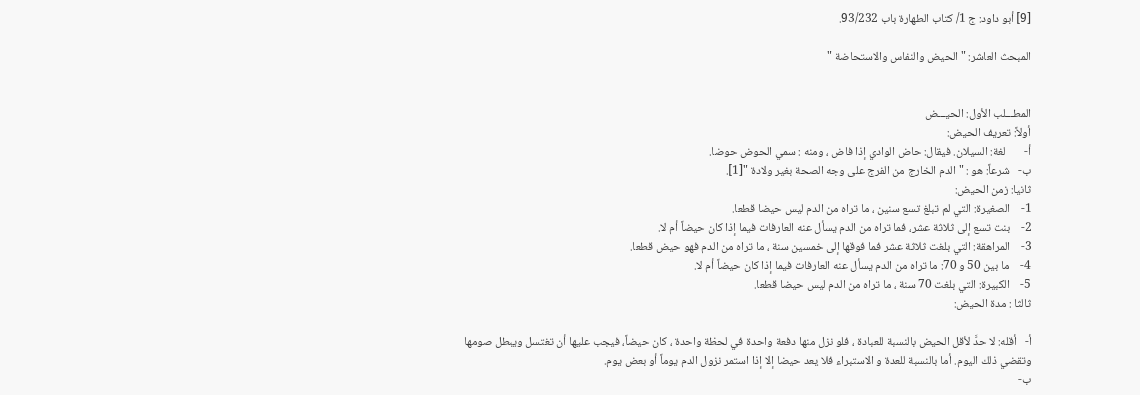[9] أبو داود: ج 1/ كتاب الطهارة باب 93/232.

المبحث العاشر: " الحيض والنفاس والاستحاضة "


المطـــلب الأول: الحيـــض
أولاً: تعريف الحيض:
أ‌-       لغة: السيلان. فيقال: حاض الوادي إذا فاض ، ومنه : سمي الحوض حوضا.
ب‌-   شرعاً: هو : " الدم الخارج من الفرج على وجه الصحة بغير ولادة "[1].
ثانيا: زمن الحيض:
1-    الصغيرة: التي لم تبلغ تسع سنين ، ما تراه من الدم ليس حيضا قطعا.
2-    بنت تسع إلى ثلاثة عشر، فما تراه من الدم يسأل عنه العارفات فيما إذا كان حيضاً أم لا.
3-    المراهقة: التي بلغت ثلاثة عشر فما فوقها إلى خمسين سنة ، ما تراه من الدم فهو حيض قطعا.
4-    ما بين 50 و 70: ما تراه من الدم يسأل عنه العارفات فيما إذا كان حيضاً أم لا.
5-    الكبيرة: التي بلغت 70 سنة ، ما تراه من الدم ليس حيضا قطعا.
ثالثا : مدة الحيض:

أ‌-   أقله: لا حدَّ لأقل الحيض بالنسبة للعبادة ، فلو نزل منها دفعة واحدة في لحظة واحدة ، كان حيضاً، فيجب عليها أن تغتسل ويبطل صومها وتقضي ذلك اليوم. أما بالنسبة للعدة و الاستبراء فلا يعد حيضا إلا إذا استمر نزول الدم يوماً أو بعض يوم.
ب‌-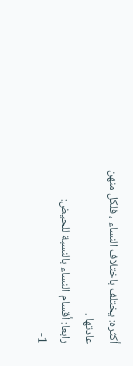أكثره: يختلف باختلاف النساء ، فلكل منهن عادتها .
رابعا: أقسام النساء بالنسبة للحيض:
1-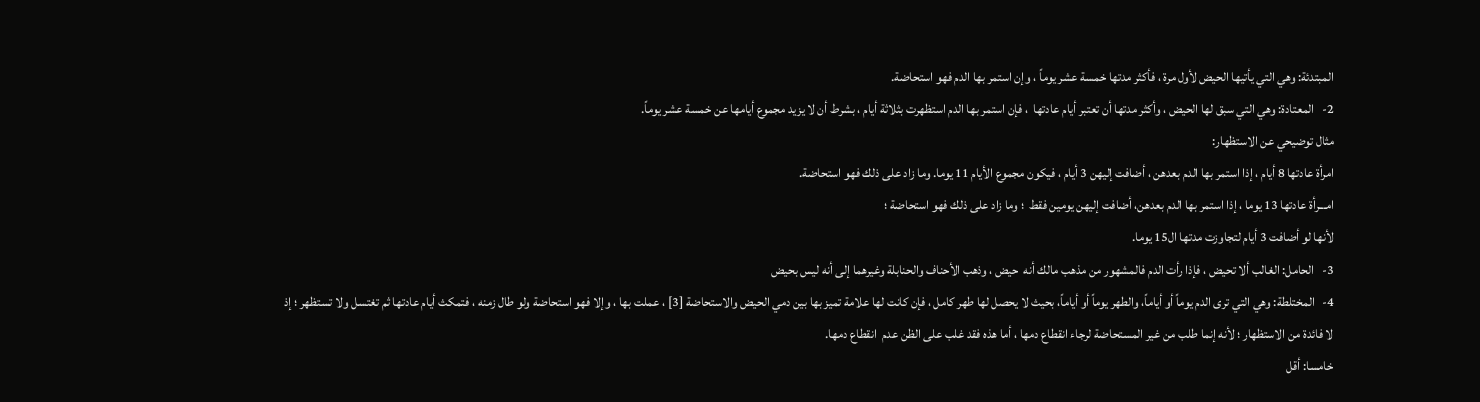المبتدئة: وهي التي يأتيها الحيض لأول مرة ، فأكثر مدتها خمسة عشر يوماً ، وإن استمر بها الدم فهو استحاضة.
2-   المعتادة: وهي التي سبق لها الحيض ، وأكثر مدتها أن تعتبر أيام عادتها  ، فإن استمر بها الدم استظهرت بثلاثة أيام ، بشرط أن لا يزيد مجموع أيامها عن خمسة عشر يوماً.
مثال توضيحي عن الاستظهار:
امرأة عادتها 8 أيام ، إذا استمر بها الدم بعدهن ، أضافت إليهن 3 أيام ، فيكون مجموع الأيام 11 يوما. وما زاد على ذلك فهو استحاضة.
امـــرأة عادتها 13 يوما ، إذا استمر بها الدم بعدهن، أضافت إليهن يومين فقط  ؛ وما زاد على ذلك فهو استحاضة ؛
لأنها لو أضافت 3 أيام لتجاوزت مدتها ال15 يوما.
3-   الحامل: الغالب ألا تحيض ، فإذا رأت الدم فالمشهور من مذهب مالك أنه  حيض ، وذهب الأحناف والحنابلة وغيرهما إلى أنه ليس بحيض
4-   المختلطة: وهي التي ترى الدم يوماً أو أياماً، والطهر يوماً أو أياماً، بحيث لا يحصل لها طهر كامل ، فإن كانت لها علامة تميز بها بين دمي الحيض والاستحاضة [3] ، عملت بها ، وإلا فهو استحاضة ولو طال زمنه ، فتمكث أيام عادتها ثم تغتسل ولا تستظهر ؛ إذ لا فائدة من الاستظهار ؛ لأنه إنما طلب من غير المستحاضة لرجاء انقطاع دمها ، أما هذه فقد غلب على الظن عدم  انقطاع دمها.
خامسا: أقل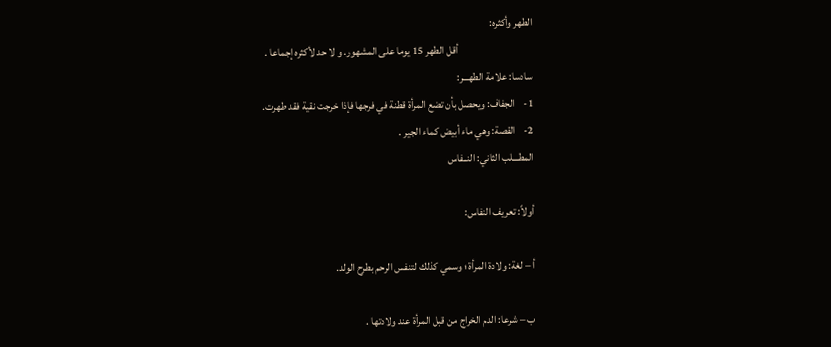الطهر وأكثره:
                                   أقل الطهر 15 يوما على المشهور. و لا حد لأكثره إجماعا .
سادسا: علامة الطهـــر:
1-    الجفاف: ويحصل بأن تضع المرأة قطنة في فرجها فإذا خرجت نقية فقد طهرت.
2-    القصة: وهي ماء أبيض كماء الجير .
المطـــلب الثاني: النــفاس

أولاً: تعريف النفاس:

أ – لغة: ولادة المرأة ؛ وسمي كذلك لتنفس الرحم بطرح الولد.

ب – شرعا: الدم الخراج من قبل المرأة عند ولادتها .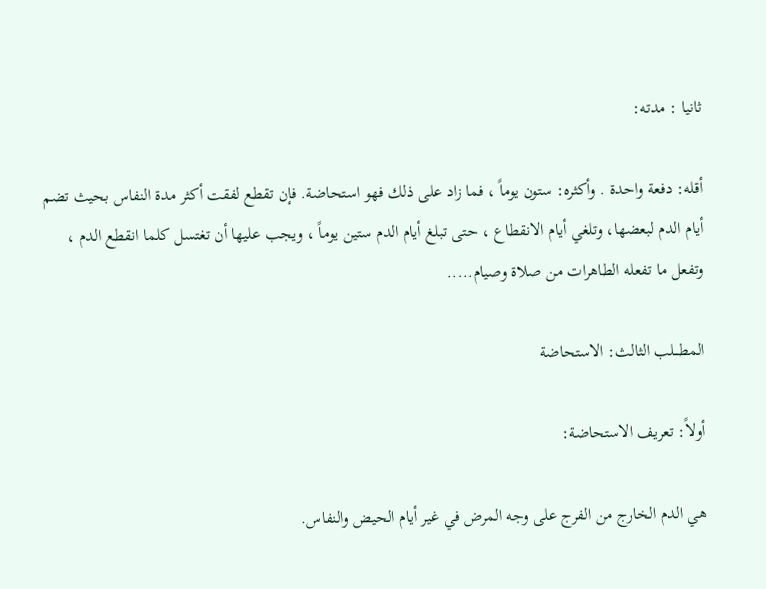ثانيا : مدته:

أقله: دفعة واحدة . وأكثره: ستون يوماً ، فما زاد على ذلك فهو استحاضة. فإن تقطع لفقت أكثر مدة النفاس بحيث تضم أيام الدم لبعضها، وتلغي أيام الانقطاع ، حتى تبلغ أيام الدم ستين يوماً ، ويجب عليها أن تغتسل كلما انقطع الدم ، وتفعل ما تفعله الطاهرات من صلاة وصيام.....

المطـــلب الثالث: الاستحاضة

أولاً: تعريف الاستحاضة:

هي الدم الخارج من الفرج على وجه المرض في غير أيام الحيض والنفاس.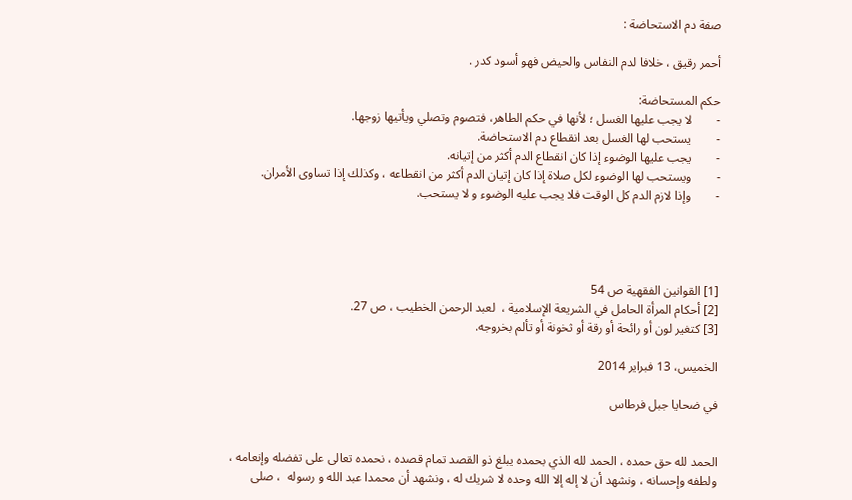صفة دم الاستحاضة :

أحمر رقيق ، خلافا لدم النفاس والحيض فهو أسود كدر .

حكم المستحاضة:
-        لا يجب عليها الغسل ؛ لأنها في حكم الطاهر، فتصوم وتصلي ويأتيها زوجها.
-        يستحب لها الغسل بعد انقطاع دم الاستحاضة.
-        يجب عليها الوضوء إذا كان انقطاع الدم أكثر من إتيانه.
-        ويستحب لها الوضوء لكل صلاة إذا كان إتيان الدم أكثر من انقطاعه ، وكذلك إذا تساوى الأمران.
-        وإذا لازم الدم كل الوقت فلا يجب عليه الوضوء و لا يستحب.




[1] القوانين الفقهية ص 54
[2] أحكام المرأة الحامل في الشريعة الإسلامية ،  لعبد الرحمن الخطيب ، ص 27.
[3] كتغير لون أو رائحة أو رقة أو ثخونة أو تألم بخروجه.

الخميس، 13 فبراير 2014

في ضحايا جبل فرطاس


الحمد لله حق حمده ، الحمد لله الذي بحمده يبلغ ذو القصد تمام قصده ، نحمده تعالى على تفضله وإنعامه ، ولطفه وإحسانه ، ونشهد أن لا إله إلا الله وحده لا شريك له ، ونشهد أن محمدا عبد الله و رسوله  ، صلى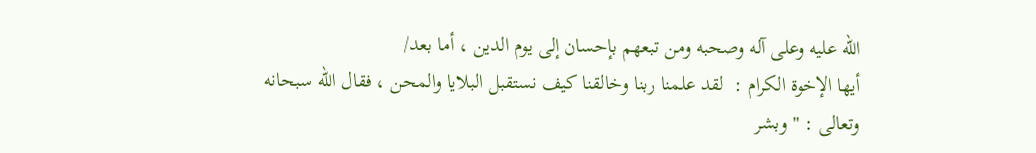الله عليه وعلى آله وصحبه ومن تبعهم بإحسان إلى يوم الدين ، أما بعد/
أيها الإخوة الكرام :  لقد علمنا ربنا وخالقنا كيف نستقبل البلايا والمحن ، فقال الله سبحانه وتعالى : " وبشر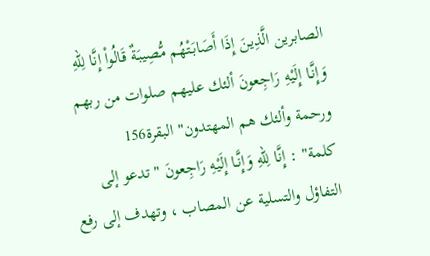الصابرين الَّذِينَ إِذَا أَصَابَتْهُم مُّصِيبَةٌ قَالُواْ إِنَّا لِلّهِ وَإِنَّـا إِلَيْهِ رَاجِعونَ ألئك عليهم صلوات من ربهم ورحمة وألئك هم المهتدون" البقرة156
كلمة" : إِنَّا لِلّهِ وَإِنَّـا إِلَيْهِ رَاجِعونَ " تدعو إلى التفاؤل والتسلية عن المصاب ، وتهدف إلى رفع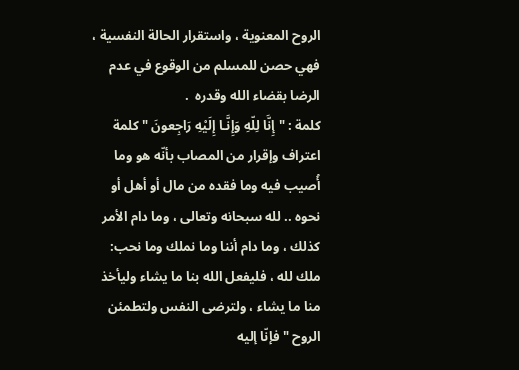الروح المعنوية ، واستقرار الحالة النفسية ،  فهي حصن للمسلم من الوقوع في عدم الرضا بقضاء الله وقدره  .
كلمة : "إِنَّا لِلّهِ وَإِنَّـا إِلَيْهِ رَاجِعونَ " كلمة اعتراف وإقرار من المصاب بأنّه هو وما أُصيب فيه وما فقده من مال أو أهل أو نحوه .. لله سبحانه وتعالى ، وما دام الأمر كذلك ، وما دام أننا وما نملك وما نحب: ملك لله ، فليفعل الله بنا ما يشاء وليأخذ منا ما يشاء ، ولترضى النفس ولتطمئن الروح " فإنّا إليه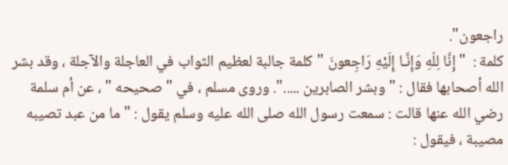راجعون".
كلمة :  "إِنَّا لِلّهِ وَإِنَّـا إِلَيْهِ رَاجِعونَ "كلمة جالبة لعظيم الثواب في العاجلة والآجلة ، وقد بشر الله أصحابها فقال : " وبشر الصابرين .....". وروى مسلم ، في " صحيحه " ، عن أم سلمة رضي الله عنها قالت : سمعت رسول الله صلى الله عليه وسلم يقول : "ما من عبد تصيبه مصيبة ، فيقول :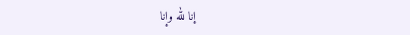إنا لله وإنا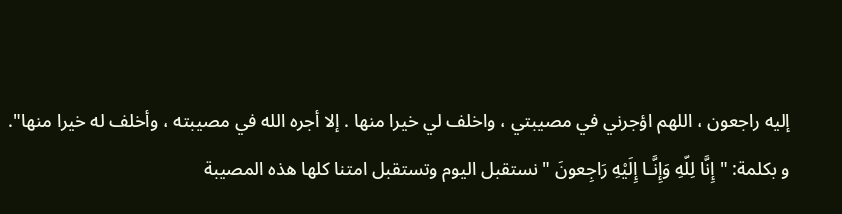إليه راجعون ، اللهم اؤجرني في مصيبتي ، واخلف لي خيرا منها . إلا أجره الله في مصيبته ، وأخلف له خيرا منها".
و بكلمة: "إِنَّا لِلّهِ وَإِنَّـا إِلَيْهِ رَاجِعونَ "نستقبل اليوم وتستقبل امتنا كلها هذه المصيبة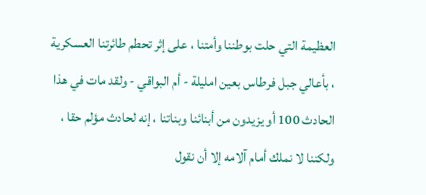العظيمة التي حلت بوطننا وأمتنا ، على إثر تحطم طائرتنا العسكرية ، بأعالي جبل فرطاس بعين امليلة - أم البواقي - ولقد مات في هذا الحادث 100 أو يزيدون من أبنائنا وبناتنا ، إنه لحادث مؤلم حقا ، ولكننا لا نملك أمام آلامه إلا أن نقول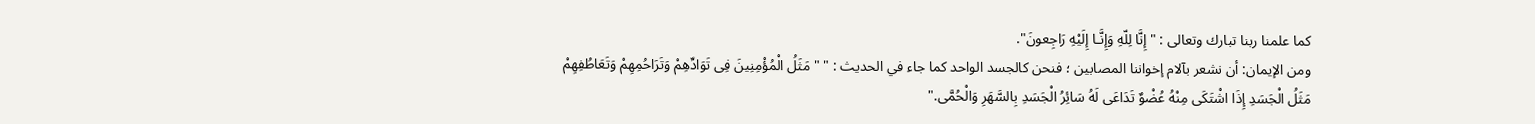كما علمنا ربنا تبارك وتعالى : " إِنَّا لِلّهِ وَإِنَّـا إِلَيْهِ رَاجِعونَ".
ومن الإيمان: أن نشعر بآلام إخواننا المصابين ؛ فنحن كالجسد الواحد كما جاء في الحديث : " " مَثَلُ الْمُؤْمِنِينَ فِى تَوَادِّهِمْ وَتَرَاحُمِهِمْ وَتَعَاطُفِهِمْ مَثَلُ الْجَسَدِ إِذَا اشْتَكَى مِنْهُ عُضْوٌ تَدَاعَى لَهُ سَائِرُ الْجَسَدِ بِالسَّهَرِ وَالْحُمَّى."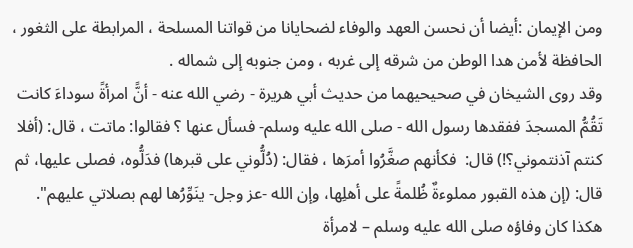ومن الإيمان :أيضا أن نحسن العهد والوفاء لضحايانا من قواتنا المسلحة ، المرابطة على الثغور ، الحافظة لأمن هدا الوطن من شرقه إلى غربه ، ومن جنوبه إلى شماله .
وقد روى الشيخان في صحيحيهما من حديث أبي هريرة - رضي الله عنه - أنًّ امرأةً سوداءَ كانت تَقُمُّ المسجدَ ففقدها رسول الله - صلى الله عليه وسلم- فسأل عنها ؟ فقالوا: ماتت ، قال: (أفلا كنتم آذنتموني؟!) قال:  فكأنهم صغَّرُوا أمرَها ، فقال: (دُلُّوني على قبرها) فدَلُّوه، فصلى عليها، ثم قال: (إن هذه القبور مملوءةٌ ظُلمةً على أهلِها، وإن الله -عز وجل- ينَوِّرُها لهم بصلاتي عليهم".
هكذا كان وفاؤه صلى الله عليه وسلم – لامرأة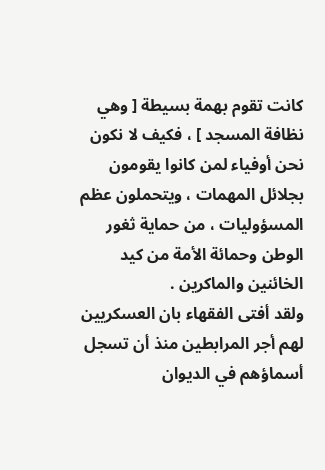كانت تقوم بهمة بسيطة [ وهي نظافة المسجد ] ، فكيف لا نكون نحن أوفياء لمن كانوا يقومون بجلائل المهمات ، ويتحملون عظم المسؤوليات ، من حماية ثغور الوطن وحمائة الأمة من كيد الخائنين والماكرين .
ولقد أفتى الفقهاء بان العسكريين لهم أجر المرابطين منذ أن تسجل أسماؤهم في الديوان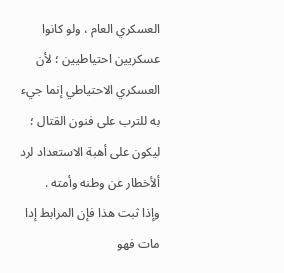العسكري العام ، ولو كانوا عسكريين احتياطيين ؛ لأن العسكري الاحتياطي إنما جيء به للترب على فنون القتال ؛ ليكون على أهبة الاستعداد لرد ألأخطار عن وطنه وأمته .
وإذا ثبت هذا فإن المرابط إدا مات فهو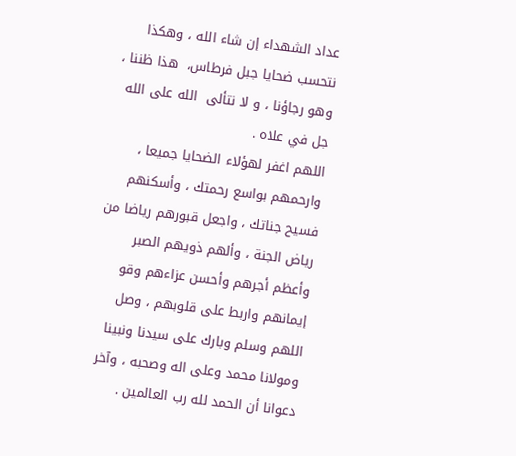عداد الشهداء إن شاء الله ، وهكذا نتحسب ضحايا جبل فرطاس،  هذا ظننا ، وهو رجاؤنا ، و لا نتألى  الله على الله جل في علاه .
اللهم اغفر لهؤلاء الضحايا جميعا ، وارحمهم بواسع رحمتك ، وأسكنهم فسيح جناتك ، واجعل قبورهم رياضا من رياض الجنة ، وألهم ذويهم الصبر وأعظم أجرهم وأحسن عزاءهم وقو إيمانهم واربط على قلوبهم ، وصل اللهم وسلم وبارك على سيدنا ونبينا ومولانا محمد وعلى اله وصحبه ، وآخر دعوانا أن الحمد لله رب العالمين .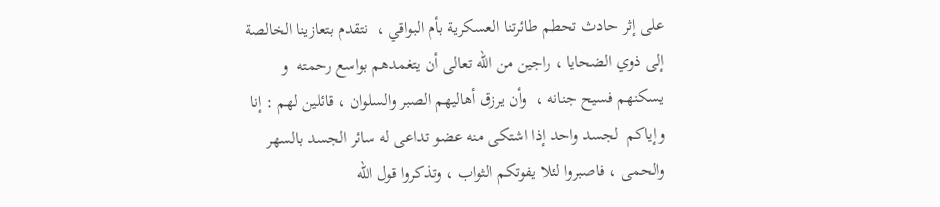على إثر حادث تحطم طائرتنا العسكرية بأم البواقي ،  نتقدم بتعازينا الخالصة إلى ذوي الضحايا ، راجين من الله تعالى أن يتغمدهم بواسع رحمته  و يسكنهم فسيح جنانه ،  وأن يرزق أهاليهم الصبر والسلوان ، قائلين لهم : إنا وإياكم  لجسد واحد إذا اشتكى منه عضو تداعى له سائر الجسد بالسهر والحمى ، فاصبروا لئلا يفوتكم الثواب ، وتذكروا قول الله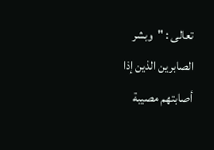تعالى : "وبشر الصابرين الذين إذا أصابتهم مصيبة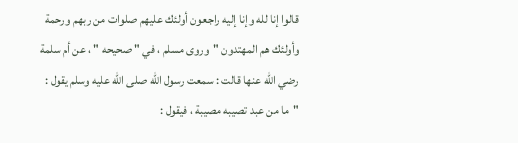قالوا إنا لله وإنا إليه راجعون أولئك عليهم صلوات من ربهم ورحمة وأولئك هم المهتدون "وروى مسلم ، في " صحيحه " ، عن أم سلمة رضي الله عنها قالت : سمعت رسول الله صلى الله عليه وسلم يقول : "ما من عبد تصيبه مصيبة ، فيقول :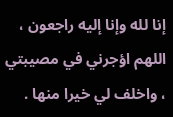إنا لله وإنا إليه راجعون ، اللهم اؤجرني في مصيبتي ، واخلف لي خيرا منها .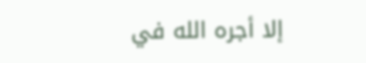إلا أجره الله في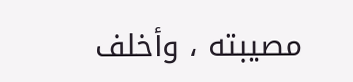مصيبته ، وأخلف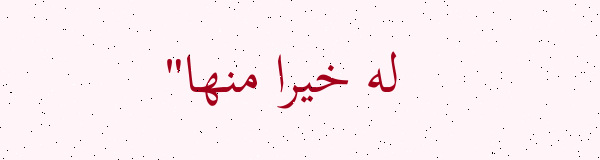له خيرا منها"